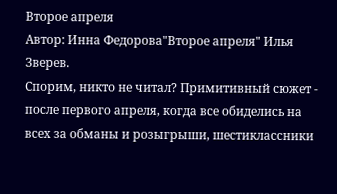Второе апреля
Автор: Инна Федорова"Второе апреля" Илья Зверев.
Спорим, никто не читал? Примитивный сюжет - после первого апреля, когда все обиделись на всех за обманы и розыгрыши, шестиклассники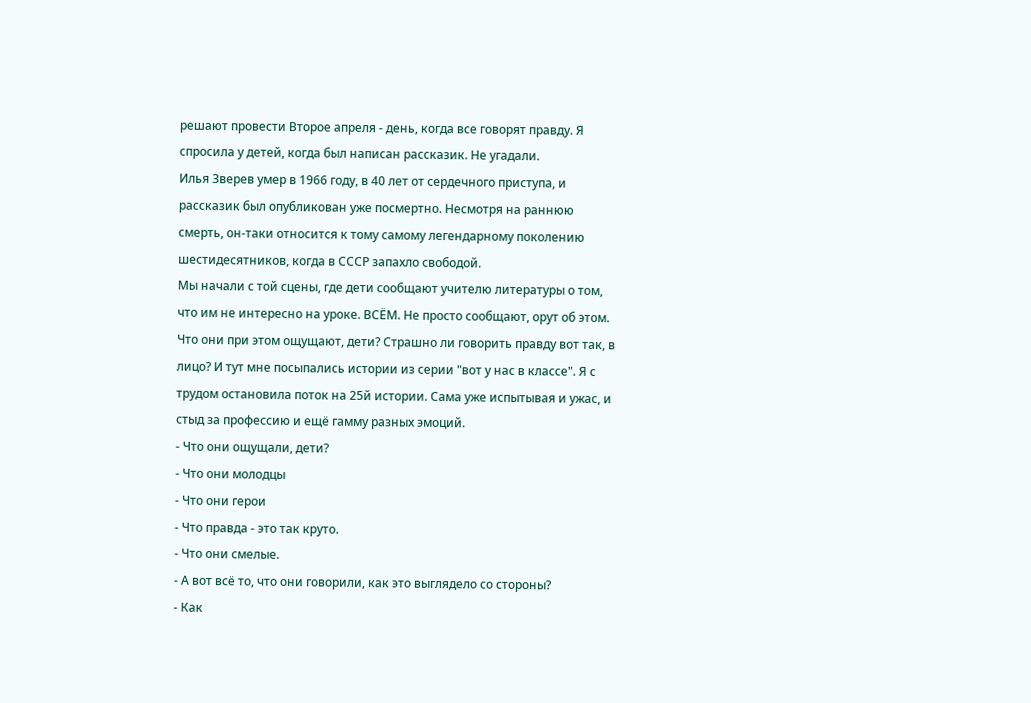решают провести Второе апреля - день, когда все говорят правду. Я спросила у детей, когда был написан рассказик. Не угадали.
Илья Зверев умер в 1966 году, в 40 лет от сердечного приступа, и рассказик был опубликован уже посмертно. Несмотря на раннюю смерть, он-таки относится к тому самому легендарному поколению шестидесятников, когда в СССР запахло свободой.
Мы начали с той сцены, где дети сообщают учителю литературы о том, что им не интересно на уроке. ВСЁМ. Не просто сообщают, орут об этом. Что они при этом ощущают, дети? Страшно ли говорить правду вот так, в лицо? И тут мне посыпались истории из серии "вот у нас в классе". Я с трудом остановила поток на 25й истории. Сама уже испытывая и ужас, и стыд за профессию и ещё гамму разных эмоций.
- Что они ощущали, дети?
- Что они молодцы
- Что они герои
- Что правда - это так круто.
- Что они смелые.
- А вот всё то, что они говорили, как это выглядело со стороны?
- Как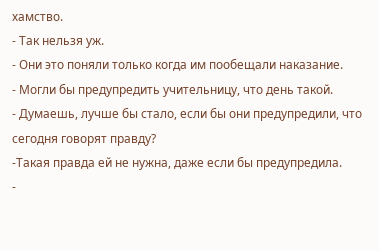хамство.
- Так нельзя уж.
- Они это поняли только когда им пообещали наказание.
- Могли бы предупредить учительницу, что день такой.
- Думаешь, лучше бы стало, если бы они предупредили, что сегодня говорят правду?
-Такая правда ей не нужна, даже если бы предупредила.
-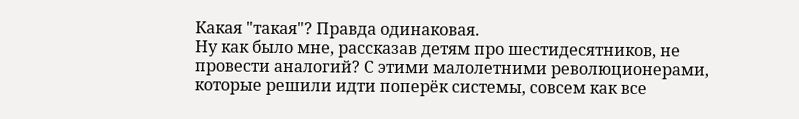Какая "такая"? Правда одинаковая.
Ну как было мне, рассказав детям про шестидесятников, не провести аналогий? С этими малолетними революционерами, которые решили идти поперёк системы, совсем как все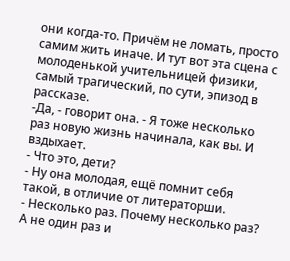они когда-то. Причём не ломать, просто самим жить иначе. И тут вот эта сцена с молоденькой учительницей физики, самый трагический, по сути, эпизод в рассказе.
-Да, - говорит она. - Я тоже несколько раз новую жизнь начинала, как вы. И вздыхает.
- Что это, дети?
- Ну она молодая, ещё помнит себя такой, в отличие от литераторши.
- Несколько раз. Почему несколько раз? А не один раз и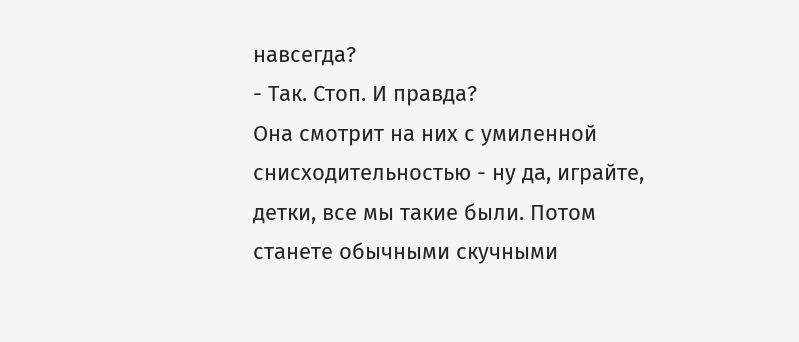навсегда?
- Так. Стоп. И правда?
Она смотрит на них с умиленной снисходительностью - ну да, играйте, детки, все мы такие были. Потом станете обычными скучными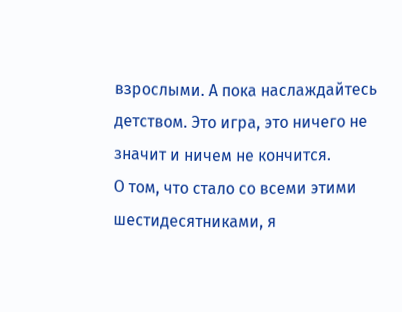взрослыми. А пока наслаждайтесь детством. Это игра, это ничего не значит и ничем не кончится.
О том, что стало со всеми этими шестидесятниками, я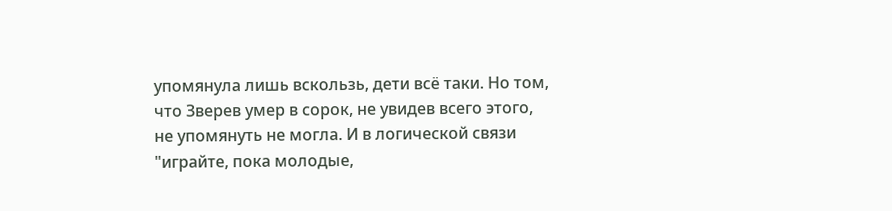упомянула лишь вскользь, дети всё таки. Но том, что Зверев умер в сорок, не увидев всего этого, не упомянуть не могла. И в логической связи "играйте, пока молодые,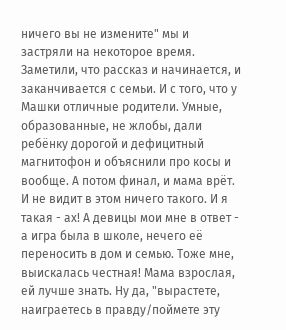ничего вы не измените" мы и застряли на некоторое время. Заметили, что рассказ и начинается, и заканчивается с семьи. И с того, что у Машки отличные родители. Умные, образованные, не жлобы, дали ребёнку дорогой и дефицитный магнитофон и объяснили про косы и вообще. А потом финал, и мама врёт. И не видит в этом ничего такого. И я такая - ах! А девицы мои мне в ответ - а игра была в школе, нечего её переносить в дом и семью. Тоже мне, выискалась честная! Мама взрослая, ей лучше знать. Ну да, "вырастете, наиграетесь в правду/поймете эту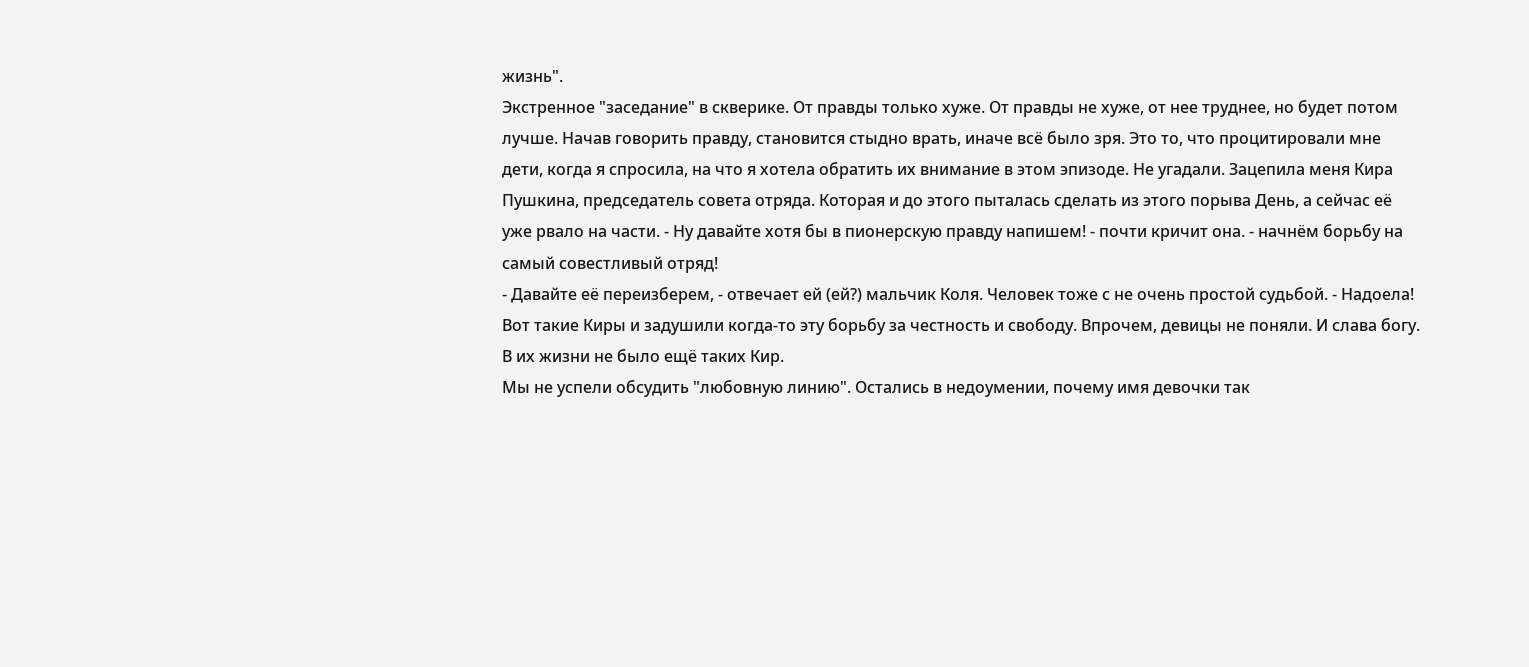жизнь".
Экстренное "заседание" в скверике. От правды только хуже. От правды не хуже, от нее труднее, но будет потом лучше. Начав говорить правду, становится стыдно врать, иначе всё было зря. Это то, что процитировали мне дети, когда я спросила, на что я хотела обратить их внимание в этом эпизоде. Не угадали. Зацепила меня Кира Пушкина, председатель совета отряда. Которая и до этого пыталась сделать из этого порыва День, а сейчас её уже рвало на части. - Ну давайте хотя бы в пионерскую правду напишем! - почти кричит она. - начнём борьбу на самый совестливый отряд!
- Давайте её переизберем, - отвечает ей (ей?) мальчик Коля. Человек тоже с не очень простой судьбой. - Надоела!
Вот такие Киры и задушили когда-то эту борьбу за честность и свободу. Впрочем, девицы не поняли. И слава богу. В их жизни не было ещё таких Кир.
Мы не успели обсудить "любовную линию". Остались в недоумении, почему имя девочки так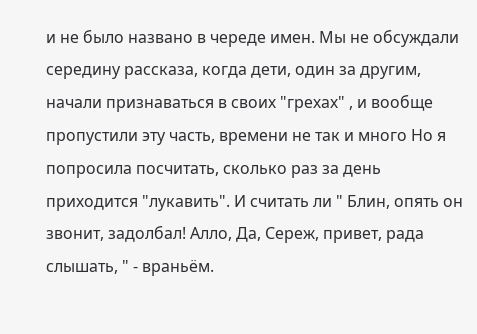и не было названо в череде имен. Мы не обсуждали середину рассказа, когда дети, один за другим, начали признаваться в своих "грехах" , и вообще пропустили эту часть, времени не так и много Но я попросила посчитать, сколько раз за день приходится "лукавить". И считать ли " Блин, опять он звонит, задолбал! Алло, Да, Сереж, привет, рада слышать, " - враньём.